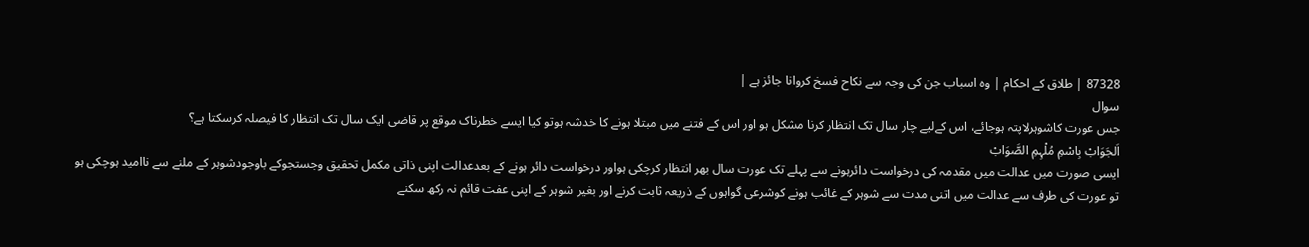87328 | طلاق کے احکام | وہ اسباب جن کی وجہ سے نکاح فسخ کروانا جائز ہے |
سوال
جس عورت کاشوہرلاپتہ ہوجائے، اس کےلیے چار سال تک انتظار کرنا مشکل ہو اور اس کے فتنے میں مبتلا ہونے کا خدشہ ہوتو کیا ایسے خطرناک موقع پر قاضی ایک سال تک انتظار کا فیصلہ کرسکتا ہے؟
اَلجَوَابْ بِاسْمِ مُلْہِمِ الصَّوَابْ
ایسی صورت میں عدالت میں مقدمہ کی درخواست دائرہونے سے پہلے تک عورت سال بھر انتظار کرچکی ہواور درخواست دائر ہونے کے بعدعدالت اپنی ذاتی مکمل تحقیق وجستجوکے باوجودشوہر کے ملنے سے ناامید ہوچکی ہو تو عورت کی طرف سے عدالت میں اتنی مدت سے شوہر کے غائب ہونے کوشرعی گواہوں کے ذریعہ ثابت کرنے اور بغیر شوہر کے اپنی عفت قائم نہ رکھ سکنے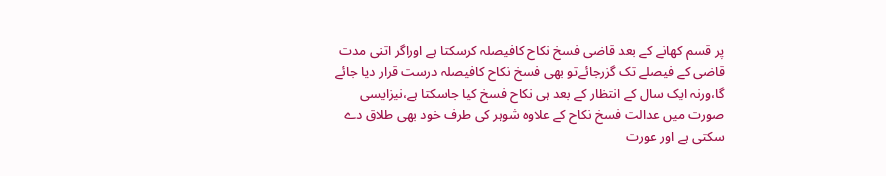پر قسم کھانے کے بعد قاضی فسخ نکاح کافیصلہ کرسکتا ہے اوراگر اتنی مدت قاضی کے فیصلے تک گزرجائےتو بھی فسخ نکاح کافیصلہ درست قرار دیا جائے گا،ورنہ ایک سال کے انتظار کے بعد ہی نکاح فسخ کیا جاسکتا ہے،نیزایسی صورت میں عدالت فسخ نکاح کے علاوہ شوہر کی طرف خود بھی طلاق دے سکتی ہے اور عورت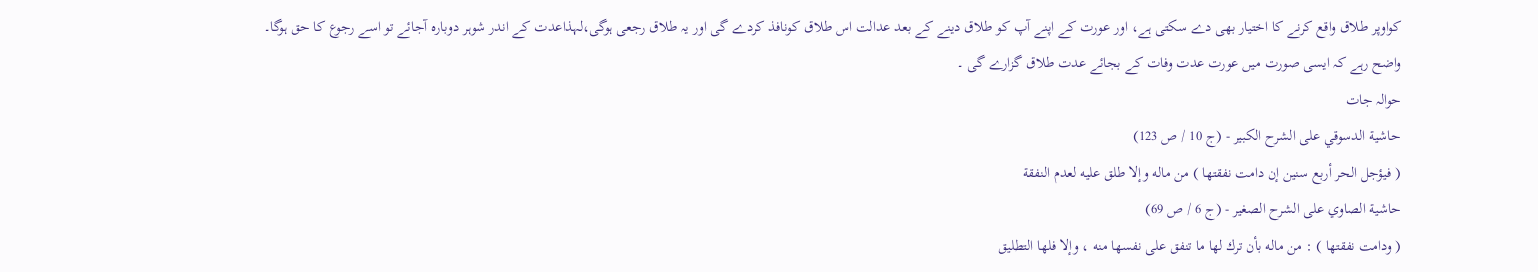کواوپر طلاق واقع کرنے کا اختیار بھی دے سکتی ہے، اور عورت کے اپنے آپ کو طلاق دینے کے بعد عدالت اس طلاق کونافذ کردے گی اور یہ طلاق رجعی ہوگی،لہذاعدت کے اندر شوہر دوبارہ آجائے تو اسے رجوع کا حق ہوگا۔
واضح رہے کہ ایسی صورت میں عورت عدت وفات کے بجائے عدت طلاق گزارے گی ۔
حوالہ جات
حاشية الدسوقي على الشرح الكبير - (ج 10 / ص 123)
( فيؤجل الحر أربع سنين إن دامت نفقتها ) من ماله وإلا طلق عليه لعدم النفقة
حاشية الصاوي على الشرح الصغير - (ج 6 / ص 69)
( ودامت نفقتها ) : من ماله بأن ترك لها ما تنفق على نفسها منه ، وإلا فلها التطليق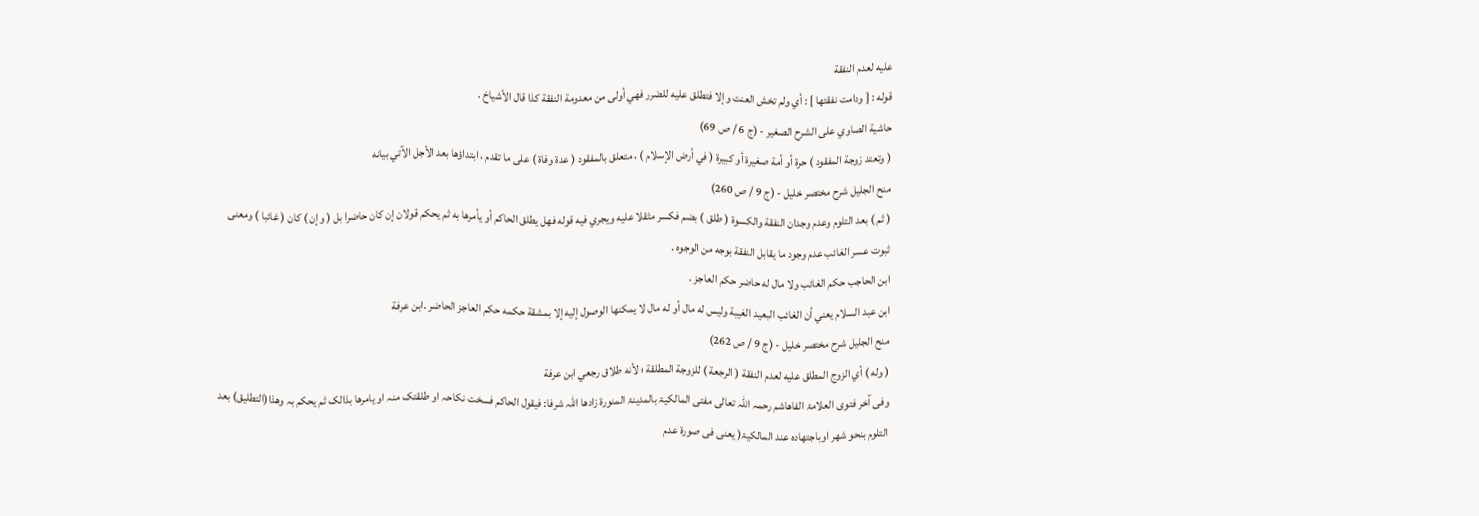عليه لعدم النفقة
قوله : [ ودامت نفقتها ] : أي ولم تخش العنت وإلا فتطلق عليه للضرر فهي أولى من معدومة النفقة كذا قال الأشياخ .
حاشية الصاوي على الشرح الصغير - (ج 6 / ص 69)
( وتعتد زوجة المفقود ) حرة أو أمة صغيرة أو كبيرة ( في أرض الإسلام ) ، متعلق بالمفقود ( عدة وفاة ) على ما تقدم ، ابتداؤها بعد الأجل الآتي بيانه
منح الجليل شرح مختصر خليل - (ج 9 / ص 260)
( ثم ) بعد التلوم وعدم وجدان النفقة والكسوة ( طلق ) بضم فكسر مثقلا عليه ويجري فيه قوله فهل يطلق الحاكم أو يأمرها به ثم يحكم قولان إن كان حاضرا بل ( وإن ) كان ( غائبا ) ومعنى ثبوت عسر الغائب عدم وجود ما يقابل النفقة بوجه من الوجوه .
ابن الحاجب حكم الغائب ولا مال له حاضر حكم العاجز .
ابن عبد السلام يعني أن الغائب البعيد الغيبة وليس له مال أو له مال لا يمكنها الوصول إليه إلا بمشقة حكمه حكم العاجز الحاضر .ابن عرفة
منح الجليل شرح مختصر خليل - (ج 9 / ص 262)
( وله ) أي الزوج المطلق عليه لعدم النفقة ( الرجعة ) للزوجة المطلقة ؛ لأنه طلاق رجعي ابن عرفة
وفی آخر فتوی العلامۃ الفاھاشم رحمہ اللہ تعالی مفتی المالکیۃ بالمدینۃ المنورۃ زادھا اللہ شرفا: فیقول الحاکم فسخت نکاحہ او طلقتک منہ او یامرھا بذالک ثم یحکم بہ وھذا(التطلیق) بعد التلوم بنحو شھر اوباجتھادہ عند المالکیۃ( یعنی فی صورۃ عدم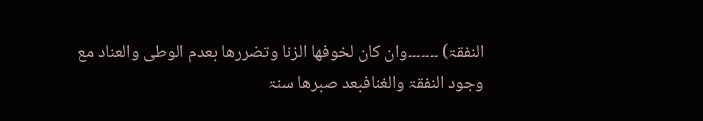النفقۃ) ۔۔۔۔۔۔۔وان کان لخوفھا الزنا وتضررھا بعدم الوطی والعناد مع وجود النفقۃ والغنافبعد صبرھا سنۃ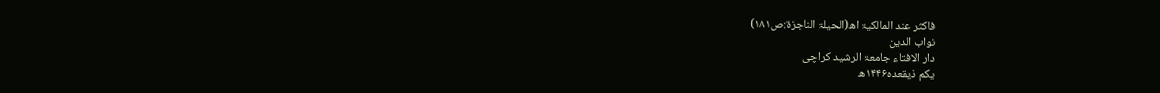فاکثر عند المالکیۃ اھ(الحیلۃ الناجزۃ:ص۱۸۱)
نواب الدین
دار الافتاء جامعۃ الرشید کراچی
یکم ذیقعدہ۱۴۴۶ھ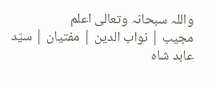واللہ سبحانہ وتعالی اعلم
مجیب | نواب الدین | مفتیان | سیّد عابد شاہ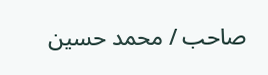صاحب / محمد حسین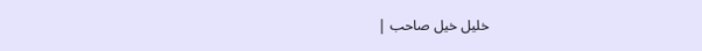خلیل خیل صاحب |